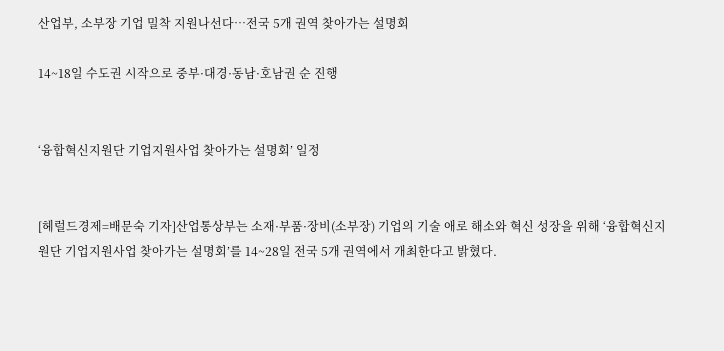산업부, 소부장 기업 밀착 지원나선다…전국 5개 권역 찾아가는 설명회

14~18일 수도권 시작으로 중부·대경·동남·호남권 순 진행


‘융합혁신지원단 기업지원사업 찾아가는 설명회’ 일정


[헤럴드경제=배문숙 기자]산업통상부는 소재·부품·장비(소부장) 기업의 기술 애로 해소와 혁신 성장을 위해 ‘융합혁신지원단 기업지원사업 찾아가는 설명회’를 14~28일 전국 5개 권역에서 개최한다고 밝혔다.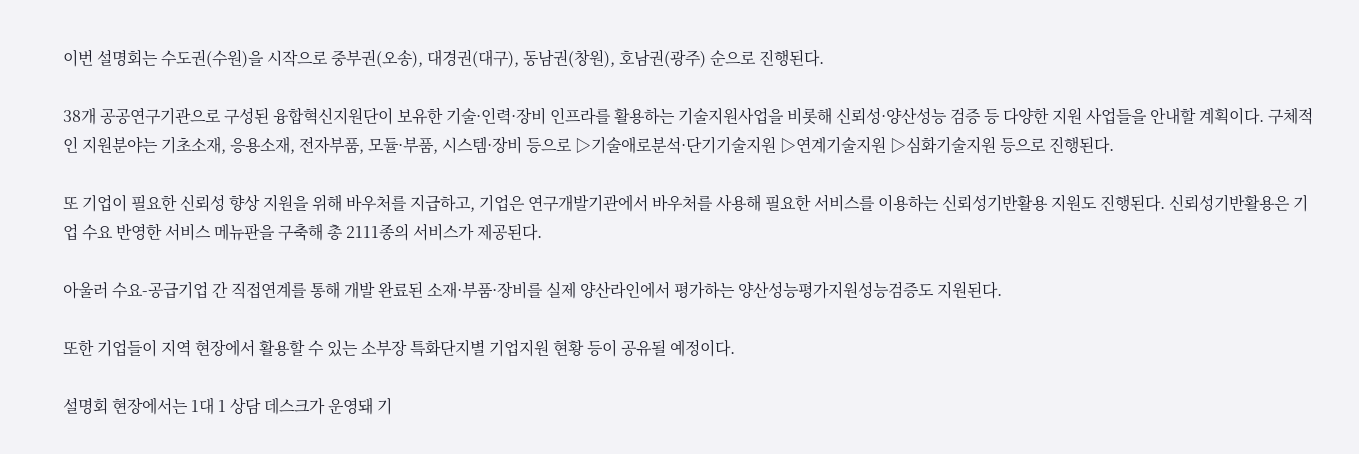이번 설명회는 수도권(수원)을 시작으로 중부권(오송), 대경권(대구), 동남권(창원), 호남권(광주) 순으로 진행된다.

38개 공공연구기관으로 구성된 융합혁신지원단이 보유한 기술·인력·장비 인프라를 활용하는 기술지원사업을 비롯해 신뢰성·양산성능 검증 등 다양한 지원 사업들을 안내할 계획이다. 구체적인 지원분야는 기초소재, 응용소재, 전자부품, 모듈·부품, 시스템·장비 등으로 ▷기술애로분석·단기기술지원 ▷연계기술지원 ▷심화기술지원 등으로 진행된다.

또 기업이 필요한 신뢰성 향상 지원을 위해 바우처를 지급하고, 기업은 연구개발기관에서 바우처를 사용해 필요한 서비스를 이용하는 신뢰성기반활용 지원도 진행된다. 신뢰성기반활용은 기업 수요 반영한 서비스 메뉴판을 구축해 총 2111종의 서비스가 제공된다.

아울러 수요-공급기업 간 직접연계를 통해 개발 완료된 소재·부품·장비를 실제 양산라인에서 평가하는 양산성능평가지원성능검증도 지원된다.

또한 기업들이 지역 현장에서 활용할 수 있는 소부장 특화단지별 기업지원 현황 등이 공유될 예정이다.

설명회 현장에서는 1대 1 상담 데스크가 운영돼 기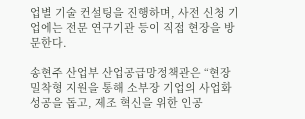업별 기술 컨설팅을 진행하며, 사전 신청 기업에는 전문 연구기관 등이 직접 현장을 방문한다.

송현주 산업부 산업공급망정책관은 “현장 밀착형 지원을 통해 소부장 기업의 사업화 성공을 돕고, 제조 혁신을 위한 인공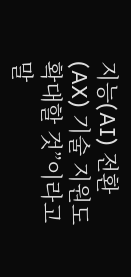지능(AI) 전환(AX) 기술 지원도 확대할 것”이라고 말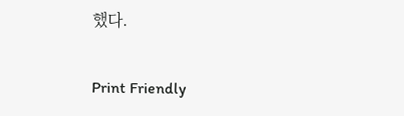했다.

Print Friendly